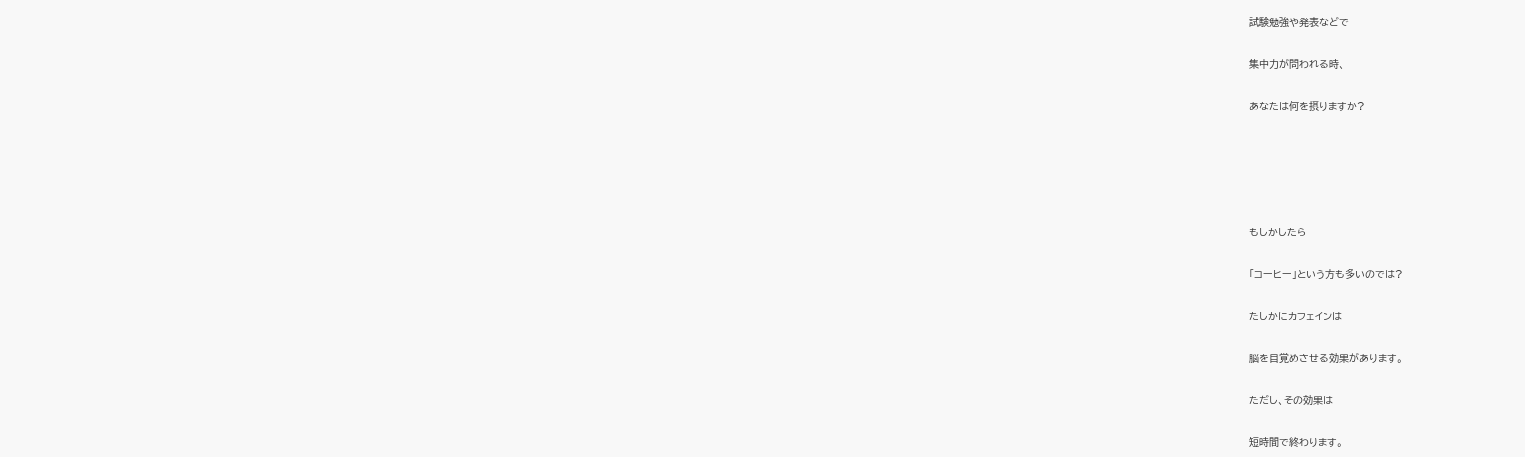試験勉強や発表などで

集中力が問われる時、

あなたは何を摂りますか?





もしかしたら

「コーヒー」という方も多いのでは?

たしかにカフェインは

脳を目覚めさせる効果があります。

ただし、その効果は

短時間で終わります。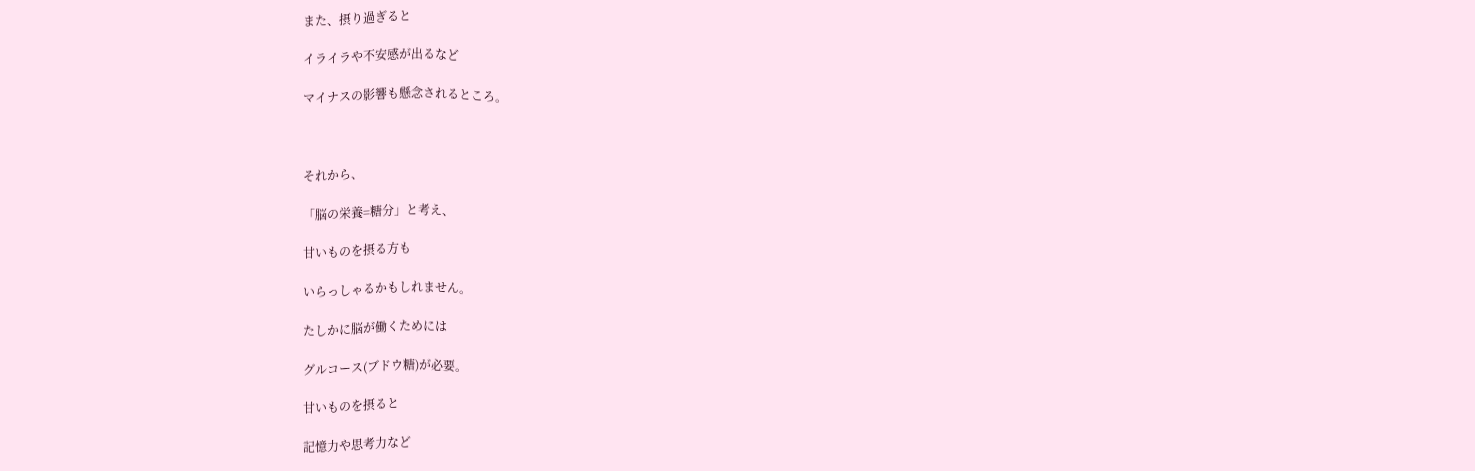また、摂り過ぎると

イライラや不安感が出るなど

マイナスの影響も懸念されるところ。



それから、

「脳の栄養=糖分」と考え、

甘いものを摂る方も

いらっしゃるかもしれません。

たしかに脳が働くためには

グルコース(ブドウ糖)が必要。

甘いものを摂ると

記憶力や思考力など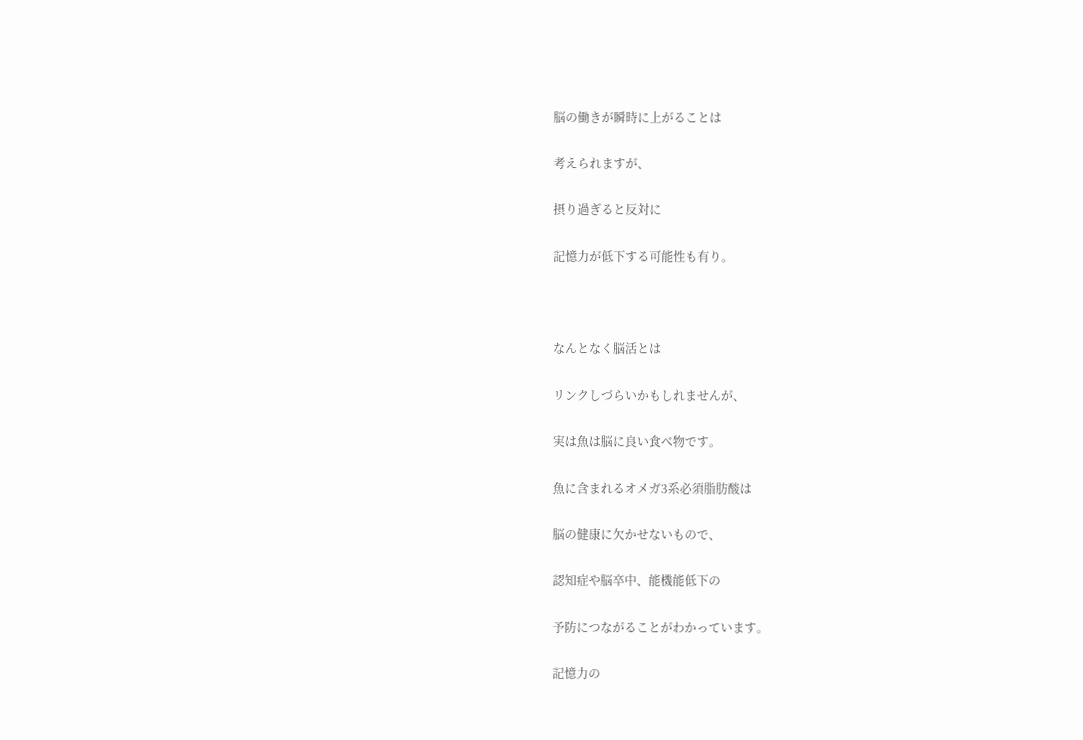脳の働きが瞬時に上がることは

考えられますが、

摂り過ぎると反対に

記憶力が低下する可能性も有り。



なんとなく脳活とは

リンクしづらいかもしれませんが、

実は魚は脳に良い食べ物です。

魚に含まれるオメガ3系必須脂肪酸は

脳の健康に欠かせないもので、

認知症や脳卒中、能機能低下の

予防につながることがわかっています。

記憶力の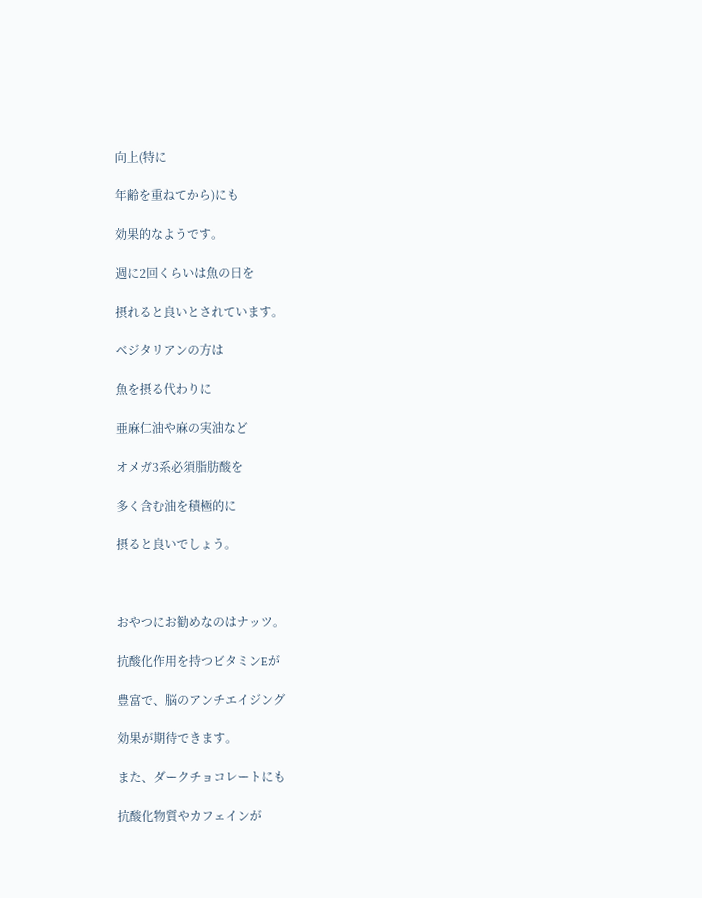向上(特に

年齢を重ねてから)にも

効果的なようです。

週に2回くらいは魚の日を

摂れると良いとされています。

ベジタリアンの方は

魚を摂る代わりに

亜麻仁油や麻の実油など

オメガ3系必須脂肪酸を

多く含む油を積極的に

摂ると良いでしょう。



おやつにお勧めなのはナッツ。

抗酸化作用を持つビタミンEが

豊富で、脳のアンチエイジング

効果が期待できます。

また、ダークチョコレートにも

抗酸化物質やカフェインが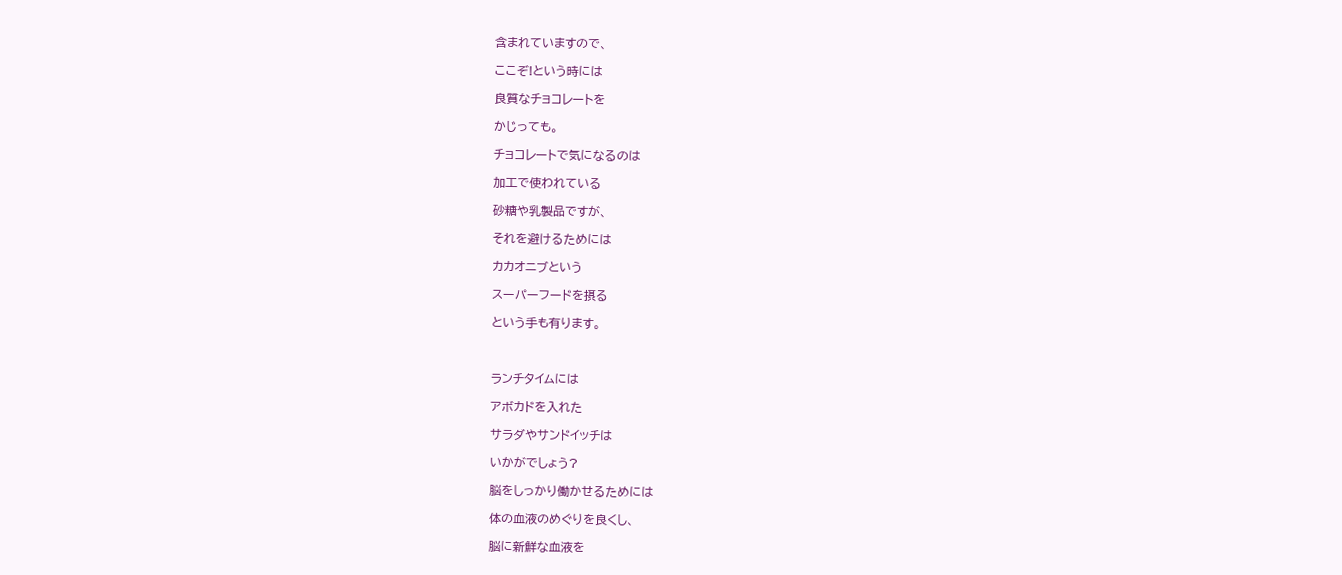含まれていますので、

ここぞ!という時には

良質なチョコレートを

かじっても。

チョコレートで気になるのは

加工で使われている

砂糖や乳製品ですが、

それを避けるためには

カカオニブという

スーパーフードを摂る

という手も有ります。



ランチタイムには

アボカドを入れた

サラダやサンドイッチは

いかがでしょう?

脳をしっかり働かせるためには

体の血液のめぐりを良くし、

脳に新鮮な血液を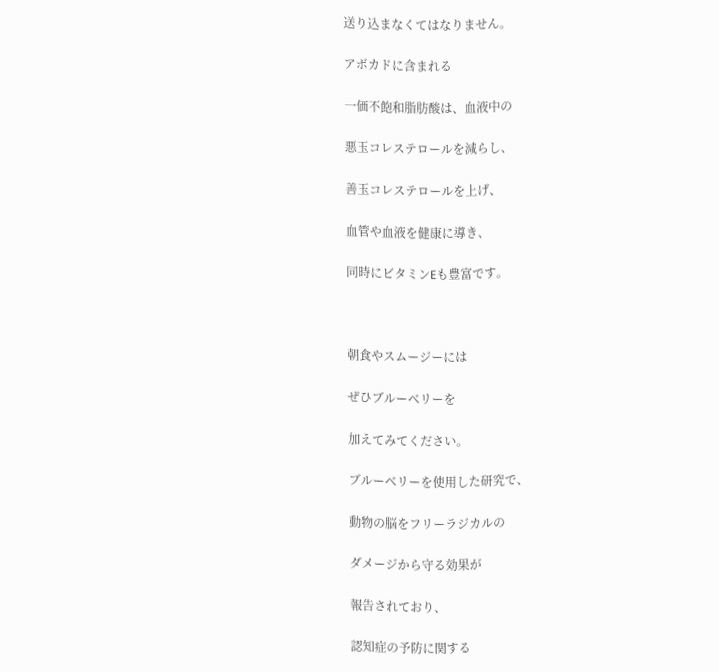送り込まなくてはなりません。

アボカドに含まれる

一価不飽和脂肪酸は、血液中の

悪玉コレステロールを減らし、

善玉コレステロールを上げ、

血管や血液を健康に導き、

同時にビタミンEも豊富です。



朝食やスムージーには

ぜひブルーベリーを

加えてみてください。

ブルーベリーを使用した研究で、

動物の脳をフリーラジカルの

ダメージから守る効果が

報告されており、

認知症の予防に関する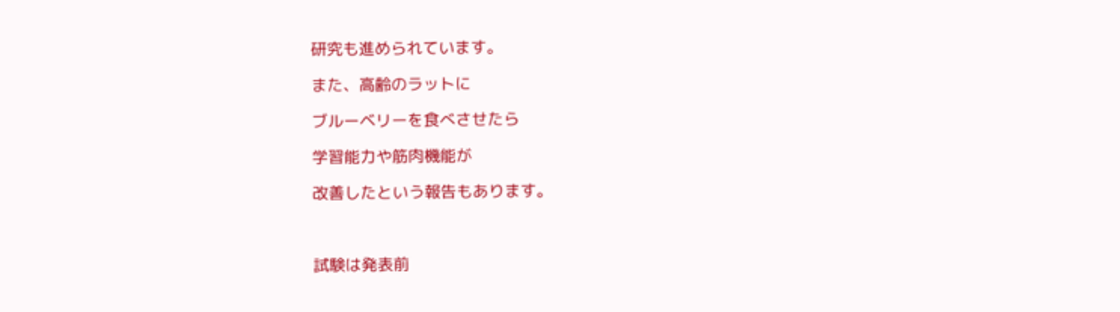研究も進められています。

また、高齢のラットに

ブルーベリーを食べさせたら

学習能力や筋肉機能が

改善したという報告もあります。



試験は発表前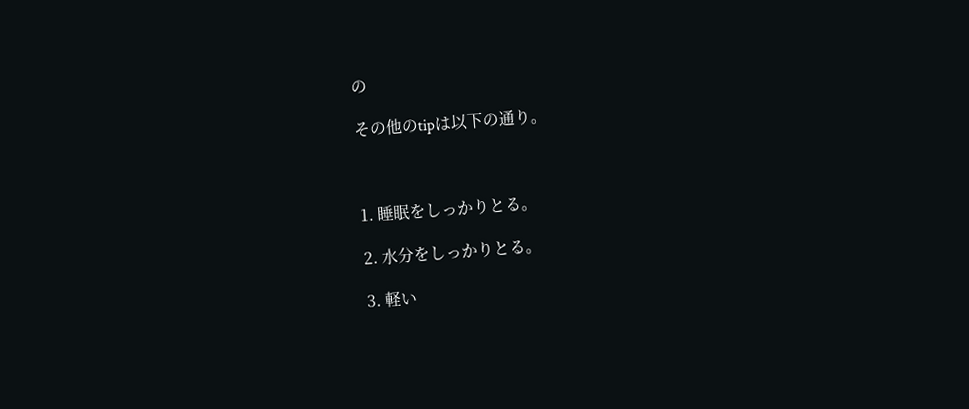の

その他のtipは以下の通り。



1. 睡眠をしっかりとる。

2. 水分をしっかりとる。

3. 軽い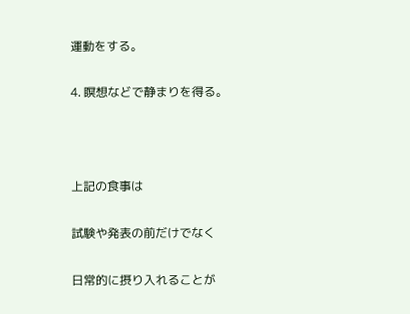運動をする。

4. 瞑想などで静まりを得る。



上記の食事は

試験や発表の前だけでなく

日常的に摂り入れることが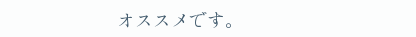オススメです。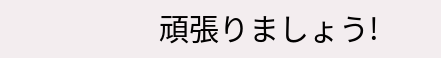頑張りましょう!